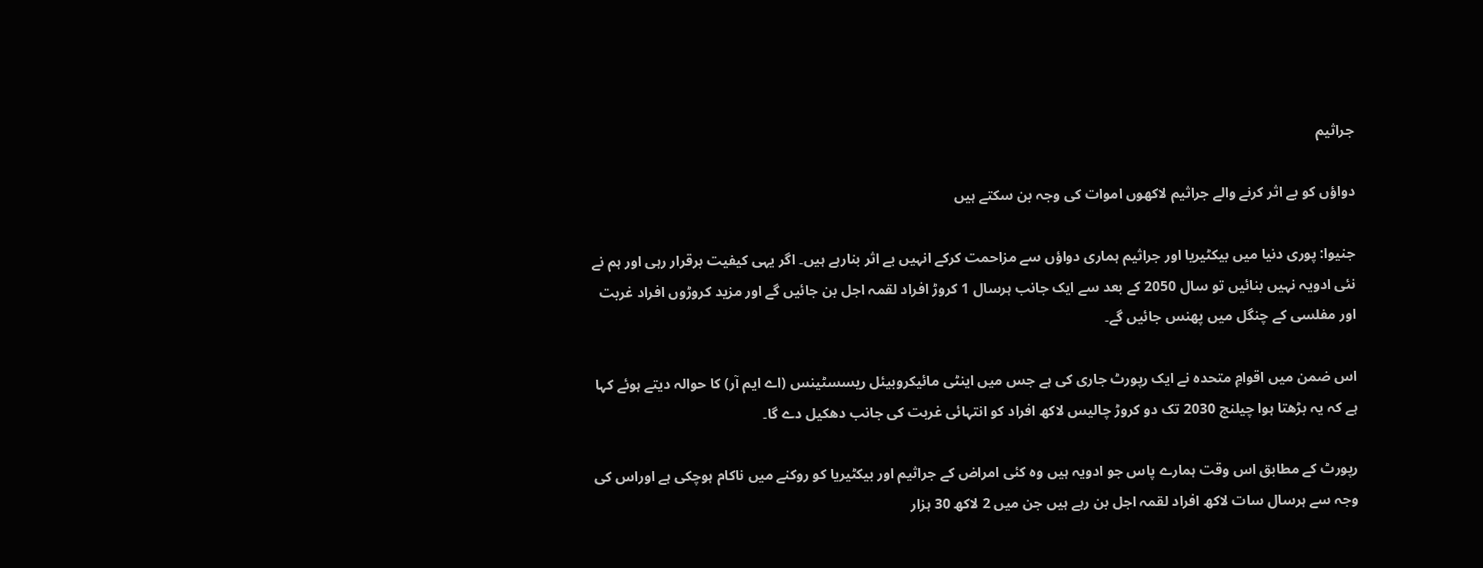جراثیم

دواؤں کو بے اثر کرنے والے جراثیم لاکھوں اموات کی وجہ بن سکتے ہیں

جنیوا: پوری دنیا میں بیکٹیریا اور جراثیم ہماری دواؤں سے مزاحمت کرکے انہیں بے اثر بنارہے ہیں۔ اگر یہی کیفیت برقرار رہی اور ہم نے نئی ادویہ نہیں بنائیں تو سال 2050 کے بعد سے ایک جانب ہرسال 1 کروڑ افراد لقمہ اجل بن جائیں گے اور مزید کروڑوں افراد غربت اور مفلسی کے چنگل میں پھنس جائیں گے۔

اس ضمن میں اقوامِ متحدہ نے ایک رپورٹ جاری کی ہے جس میں اینٹی مائیکروبیئل ریسسٹینس (اے ایم آر) کا حوالہ دیتے ہوئے کہا ہے کہ یہ بڑھتا ہوا چیلنج 2030 تک دو کروڑ چالیس لاکھ افراد کو انتہائی غربت کی جانب دھکیل دے گا۔

رپورٹ کے مطابق اس وقت ہمارے پاس جو ادویہ ہیں وہ کئی امراض کے جراثیم اور بیکٹیریا کو روکنے میں ناکام ہوچکی ہے اوراس کی وجہ سے ہرسال سات لاکھ افراد لقمہ اجل بن رہے ہیں جن میں 2 لاکھ 30 ہزار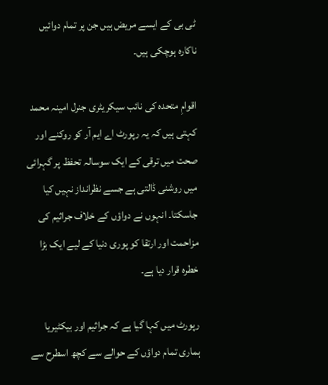ٹی بی کے ایسے مریض ہیں جن پر تمام دوائیں ناکارہ ہوچکی ہیں۔

اقوامِ متحدہ کی نائب سیکریٹری جنرل امینہ محمد کہتی ہیں کہ یہ رپورٹ اے ایم آر کو روکنے اور صحت میں ترقی کے ایک سوسالہ تحفظ پر گہرائی میں روشنی ڈالتی ہے جسے نظرانداز نہیں کیا جاسکتا۔ انہوں نے دواؤں کے خلاف جراثیم کی مزاحمت اور ارتقا کو پوری دنیا کے لیے ایک بڑا خطرہ قرار دیا ہے۔

رپورٹ میں کہا گیا ہے کہ جراثیم اور بیکٹیریا ہماری تمام دواؤں کے حوالے سے کچھ اسطرح سے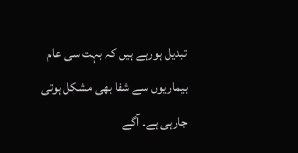تبدیل ہورہے ہیں کہ بہت سی عام بیماریوں سے شفا بھی مشکل ہوتی جارہی ہے۔ آگے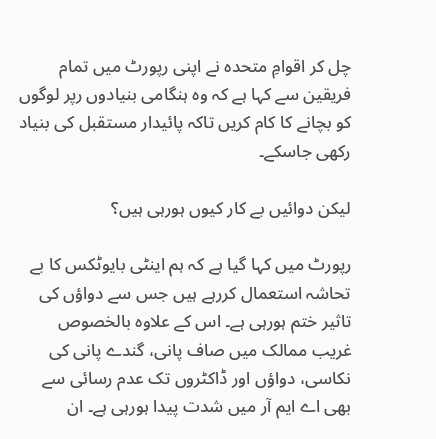چل کر اقوامِ متحدہ نے اپنی رپورٹ میں تمام فریقین سے کہا ہے کہ وہ ہنگامی بنیادوں رپر لوگوں کو بچانے کا کام کریں تاکہ پائیدار مستقبل کی بنیاد رکھی جاسکے۔

لیکن دوائیں بے کار کیوں ہورہی ہیں؟

رپورٹ میں کہا گیا ہے کہ ہم اینٹی بایوٹکس کا بے تحاشہ استعمال کررہے ہیں جس سے دواؤں کی تاثیر ختم ہورہی ہے۔ اس کے علاوہ بالخصوص غریب ممالک میں صاف پانی، گندے پانی کی نکاسی، دواؤں اور ڈاکٹروں تک عدم رسائی سے بھی اے ایم آر میں شدت پیدا ہورہی ہے۔ ان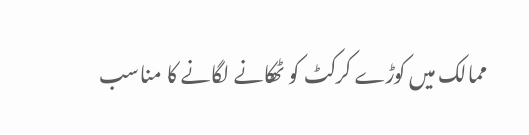ممالک میں کوڑے کرکٹ کو ٹھکانے لگانے کا مناسب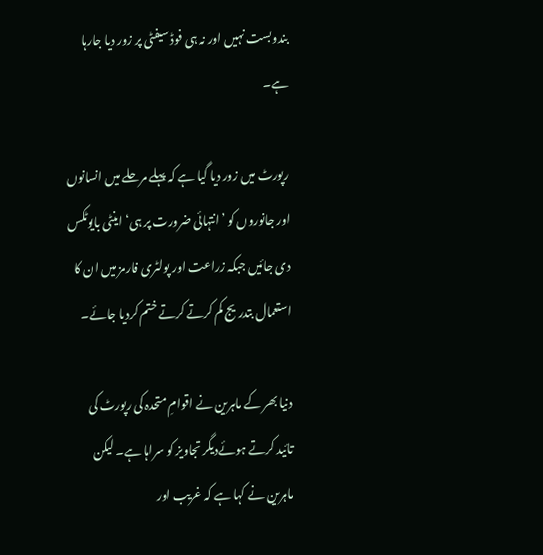بندوبست نہیں اور نہ ہی فوڈ سیفٹی پر زور دیا جارہا ہے۔

رپورٹ میں زور دیا گیا ہے کہ پہلے مرحلے میں انسانوں اور جانوروں کو ’انتہائی ضرورت پر ہی‘ اینٹی بایوٹکس دی جائیں جبکہ زراعت اور پولٹری فارمز میں ان کا استعمال بتدریج کم کرتے کرتے ختم کردیا جائے۔

دنیا بھر کے ماہرین نے اقوامِ متحدہ کی رپورٹ کی تائید کرتے ہوئےدیگر تجاویز کو سراہا ہے۔ لیکن ماہرین نے کہا ہے کہ غریب اور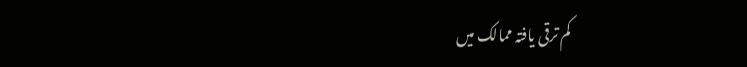کم ترقی یافتہ ممالک میں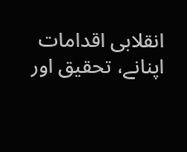انقلابی اقدامات اپنانے، تحقیق اور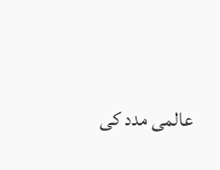عالمی مدد کی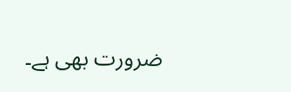ضرورت بھی ہے۔